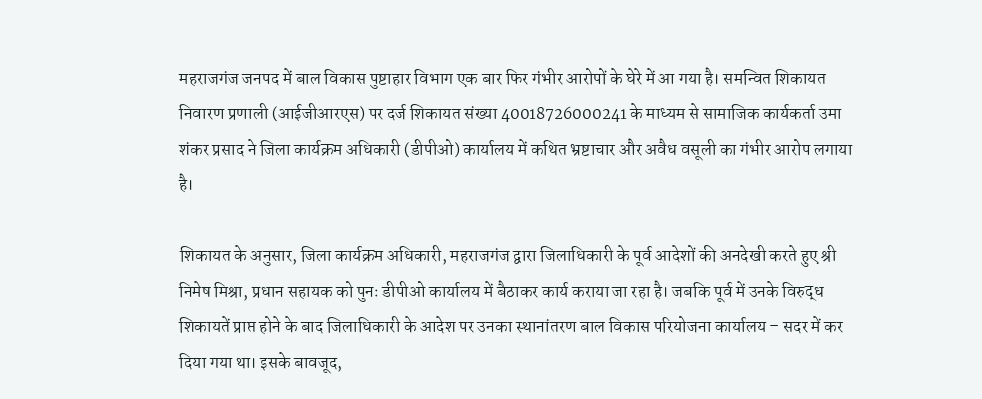महराजगंज जनपद में बाल विकास पुष्टाहार विभाग एक बार फिर गंभीर आरोपों के घेरे में आ गया है। समन्वित शिकायत निवारण प्रणाली (आईजीआरएस) पर दर्ज शिकायत संख्या 40018726000241 के माध्यम से सामाजिक कार्यकर्ता उमा शंकर प्रसाद ने जिला कार्यक्रम अधिकारी (डीपीओ) कार्यालय में कथित भ्रष्टाचार और अवैध वसूली का गंभीर आरोप लगाया है।

शिकायत के अनुसार, जिला कार्यक्रम अधिकारी, महराजगंज द्वारा जिलाधिकारी के पूर्व आदेशों की अनदेखी करते हुए श्री निमेष मिश्रा, प्रधान सहायक को पुनः डीपीओ कार्यालय में बैठाकर कार्य कराया जा रहा है। जबकि पूर्व में उनके विरुद्ध शिकायतें प्राप्त होने के बाद जिलाधिकारी के आदेश पर उनका स्थानांतरण बाल विकास परियोजना कार्यालय – सदर में कर दिया गया था। इसके बावजूद,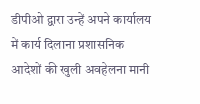डीपीओ द्वारा उन्हें अपने कार्यालय में कार्य दिलाना प्रशासनिक आदेशों की खुली अवहेलना मानी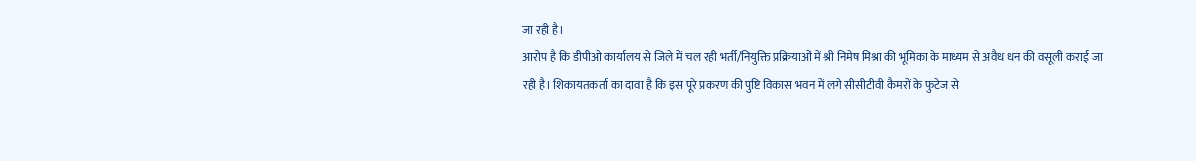जा रही है।
आरोप है कि डीपीओ कार्यालय से जिले में चल रही भर्ती/नियुक्ति प्रक्रियाओं में श्री निमेष मिश्रा की भूमिका के माध्यम से अवैध धन की वसूली कराई जा रही है। शिकायतकर्ता का दावा है कि इस पूरे प्रकरण की पुष्टि विकास भवन में लगे सीसीटीवी कैमरों के फुटेज से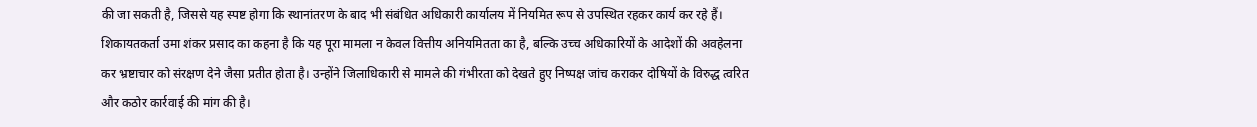की जा सकती है, जिससे यह स्पष्ट होगा कि स्थानांतरण के बाद भी संबंधित अधिकारी कार्यालय में नियमित रूप से उपस्थित रहकर कार्य कर रहे हैं।
शिकायतकर्ता उमा शंकर प्रसाद का कहना है कि यह पूरा मामला न केवल वित्तीय अनियमितता का है, बल्कि उच्च अधिकारियों के आदेशों की अवहेलना कर भ्रष्टाचार को संरक्षण देने जैसा प्रतीत होता है। उन्होंने जिलाधिकारी से मामले की गंभीरता को देखते हुए निष्पक्ष जांच कराकर दोषियों के विरुद्ध त्वरित और कठोर कार्रवाई की मांग की है।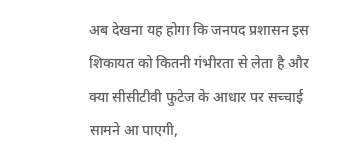अब देखना यह होगा कि जनपद प्रशासन इस शिकायत को कितनी गंभीरता से लेता है और क्या सीसीटीवी फुटेज के आधार पर सच्चाई सामने आ पाएगी,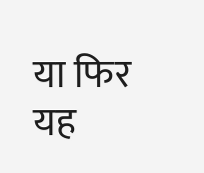या फिर यह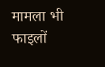मामला भी फाइलों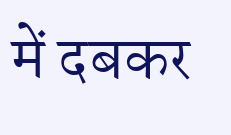में दबकर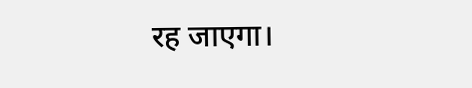रह जाएगा।